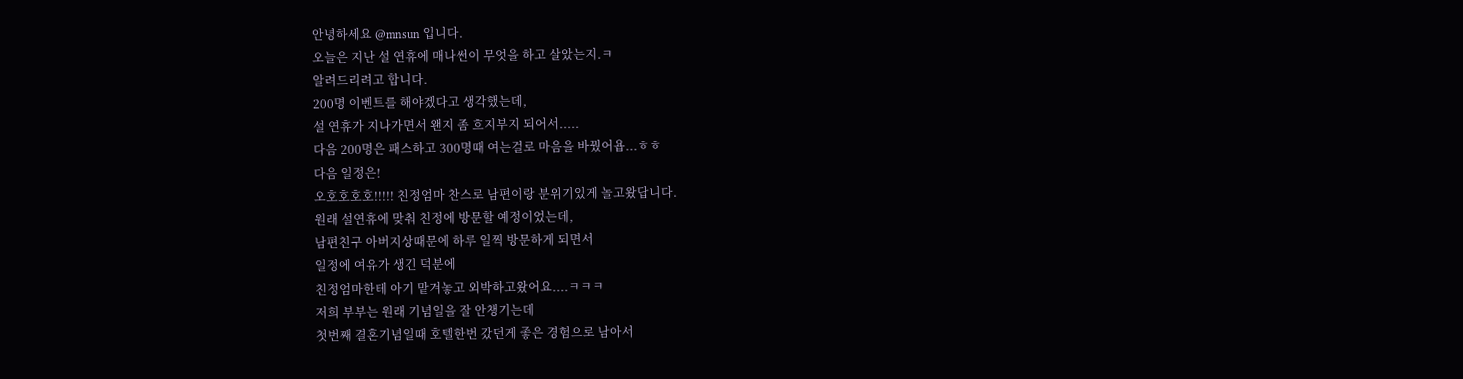안녕하세요 @mnsun 입니다.
오늘은 지난 설 연휴에 매나썬이 무엇을 하고 살았는지.ㅋ
알려드리려고 합니다.
200명 이벤트를 해야겠다고 생각했는데,
설 연휴가 지나가면서 왠지 좀 흐지부지 되어서.....
다음 200명은 패스하고 300명때 여는걸로 마음을 바꿨어욥...ㅎㅎ
다음 일정은!
오호호호호!!!!! 친정엄마 찬스로 남편이랑 분위기있게 놀고왔답니다.
원래 설연휴에 맞춰 친정에 방문할 예정이었는데,
남편친구 아버지상때문에 하루 일찍 방문하게 되면서
일정에 여유가 생긴 덕분에
친정엄마한테 아기 맡겨놓고 외박하고왔어요....ㅋㅋㅋ
저희 부부는 원래 기념일을 잘 안챙기는데
첫번째 결혼기념일때 호텔한번 갔던게 좋은 경험으로 남아서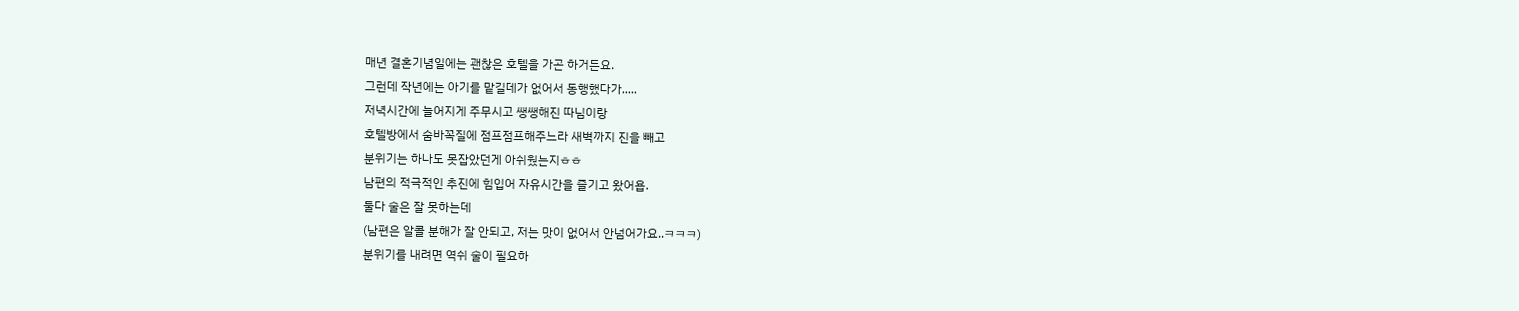매년 결혼기념일에는 괜찮은 호텔을 가곤 하거든요.
그런데 작년에는 아기를 맡길데가 없어서 동행했다가.....
저녁시간에 늘어지게 주무시고 쌩쌩해진 따님이랑
호텔방에서 숨바꼭질에 점프점프해주느라 새벽까지 진을 빼고
분위기는 하나도 못잡았던게 아쉬웠는지ㅎㅎ
남편의 적극적인 추진에 힘입어 자유시간을 즐기고 왔어욥.
둘다 술은 잘 못하는데
(남편은 알콜 분해가 잘 안되고, 저는 맛이 없어서 안넘어가요..ㅋㅋㅋ)
분위기를 내려면 역쉬 술이 필요하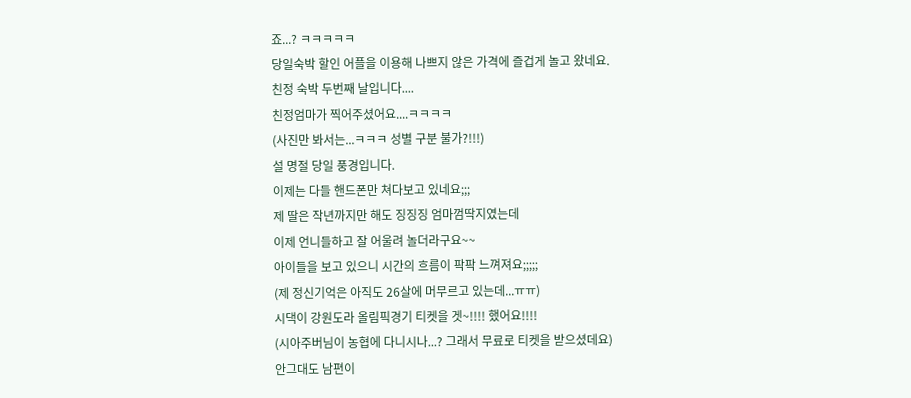죠...? ㅋㅋㅋㅋㅋ
당일숙박 할인 어플을 이용해 나쁘지 않은 가격에 즐겁게 놀고 왔네요.
친정 숙박 두번째 날입니다....
친정엄마가 찍어주셨어요....ㅋㅋㅋㅋ
(사진만 봐서는...ㅋㅋㅋ 성별 구분 불가?!!!)
설 명절 당일 풍경입니다.
이제는 다들 핸드폰만 쳐다보고 있네요;;;
제 딸은 작년까지만 해도 징징징 엄마껌딱지였는데
이제 언니들하고 잘 어울려 놀더라구요~~
아이들을 보고 있으니 시간의 흐름이 팍팍 느껴져요;;;;;
(제 정신기억은 아직도 26살에 머무르고 있는데...ㅠㅠ)
시댁이 강원도라 올림픽경기 티켓을 겟~!!!! 했어요!!!!
(시아주버님이 농협에 다니시나...? 그래서 무료로 티켓을 받으셨데요)
안그대도 남편이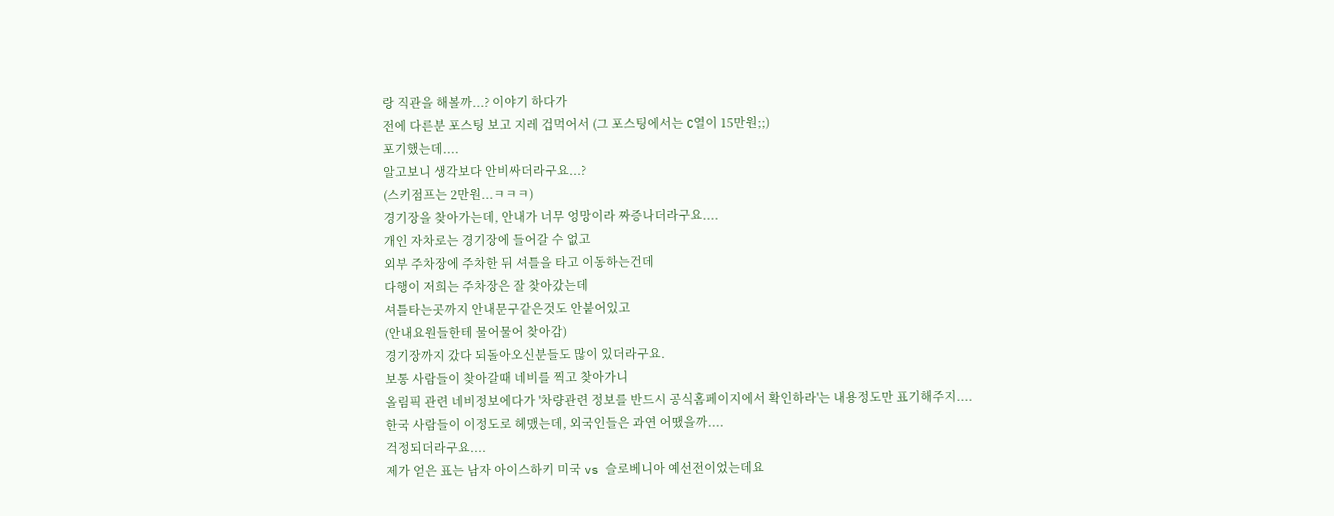랑 직관을 해볼까...? 이야기 하다가
전에 다른분 포스팅 보고 지레 겁먹어서 (그 포스팅에서는 C열이 15만원;;)
포기했는데....
알고보니 생각보다 안비싸더라구요...?
(스키점프는 2만원...ㅋㅋㅋ)
경기장을 찾아가는데, 안내가 너무 엉망이라 짜증나더라구요....
개인 자차로는 경기장에 들어갈 수 없고
외부 주차장에 주차한 뒤 셔틀을 타고 이동하는건데
다행이 저희는 주차장은 잘 찾아갔는데
셔틀타는곳까지 안내문구같은것도 안붙어있고
(안내요원들한테 물어물어 찾아감)
경기장까지 갔다 되돌아오신분들도 많이 있더라구요.
보통 사람들이 찾아갈때 네비를 찍고 찾아가니
올림픽 관련 네비정보에다가 '차량관련 정보를 반드시 공식홈페이지에서 확인하라'는 내용정도만 표기해주지....
한국 사람들이 이정도로 헤맸는데, 외국인들은 과연 어땠을까....
걱정되더라구요....
제가 얻은 표는 남자 아이스하키 미국 vs 슬로베니아 예선전이었는데요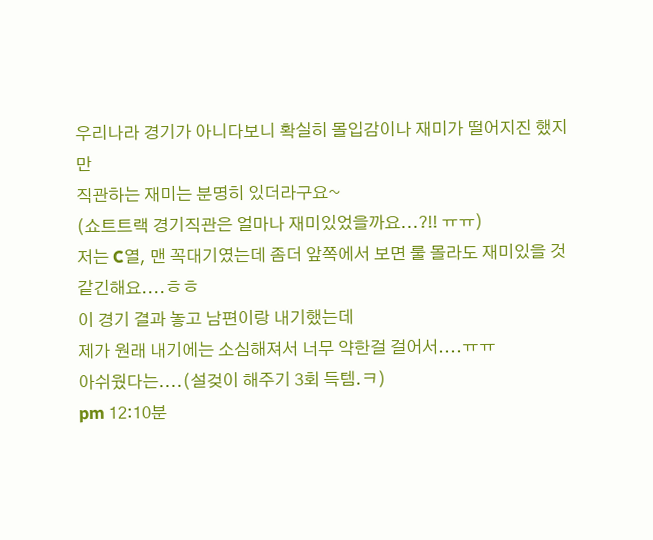우리나라 경기가 아니다보니 확실히 몰입감이나 재미가 떨어지진 했지만
직관하는 재미는 분명히 있더라구요~
(쇼트트랙 경기직관은 얼마나 재미있었을까요...?!! ㅠㅠ)
저는 C열, 맨 꼭대기였는데 좀더 앞쪽에서 보면 룰 몰라도 재미있을 것 같긴해요....ㅎㅎ
이 경기 결과 놓고 남편이랑 내기했는데
제가 원래 내기에는 소심해져서 너무 약한걸 걸어서....ㅠㅠ
아쉬웠다는....(설겆이 해주기 3회 득템.ㅋ)
pm 12:10분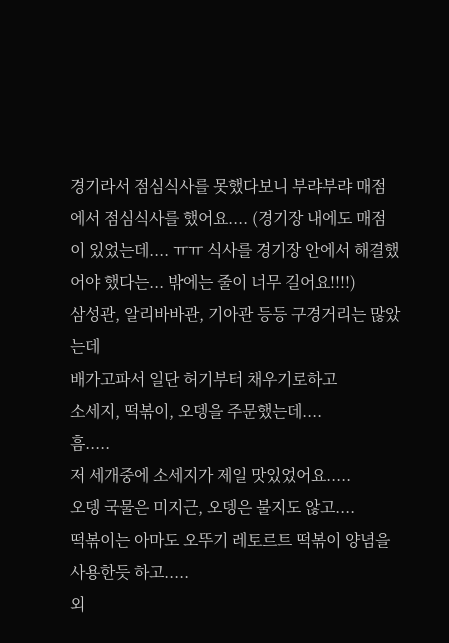경기라서 점심식사를 못했다보니 부랴부랴 매점에서 점심식사를 했어요.... (경기장 내에도 매점이 있었는데.... ㅠㅠ 식사를 경기장 안에서 해결했어야 했다는... 밖에는 줄이 너무 길어요!!!!)
삼성관, 알리바바관, 기아관 등등 구경거리는 많았는데
배가고파서 일단 허기부터 채우기로하고
소세지, 떡볶이, 오뎅을 주문했는데....
흠.....
저 세개중에 소세지가 제일 맛있었어요.....
오뎅 국물은 미지근, 오뎅은 불지도 않고....
떡볶이는 아마도 오뚜기 레토르트 떡볶이 양념을 사용한듯 하고.....
외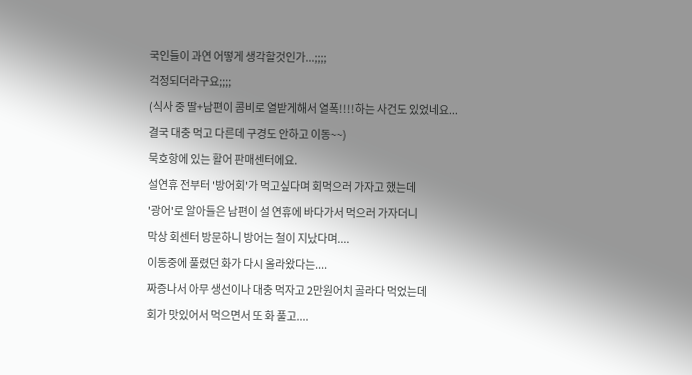국인들이 과연 어떻게 생각할것인가...;;;;
걱정되더라구요;;;;
(식사 중 딸+남편이 콤비로 열받게해서 열폭!!!!하는 사건도 있었네요...
결국 대충 먹고 다른데 구경도 안하고 이동~~)
묵호항에 있는 활어 판매센터에요.
설연휴 전부터 '방어회'가 먹고싶다며 회먹으러 가자고 했는데
'광어'로 알아들은 남편이 설 연휴에 바다가서 먹으러 가자더니
막상 회센터 방문하니 방어는 철이 지났다며....
이동중에 풀렸던 화가 다시 올라왔다는....
짜증나서 아무 생선이나 대충 먹자고 2만원어치 골라다 먹었는데
회가 맛있어서 먹으면서 또 화 풀고....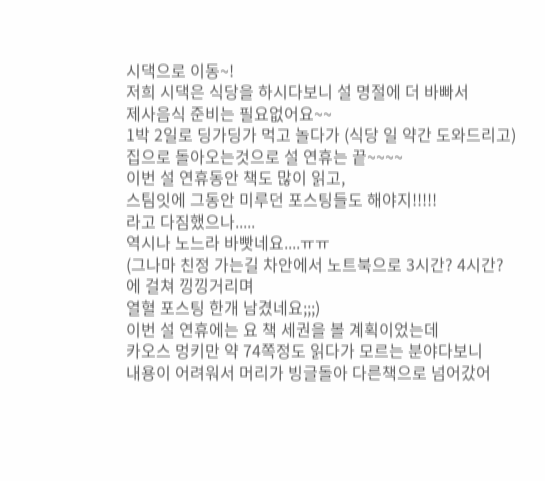시댁으로 이동~!
저희 시댁은 식당을 하시다보니 설 명절에 더 바빠서
제사음식 준비는 필요없어요~~
1박 2일로 딩가딩가 먹고 놀다가 (식당 일 약간 도와드리고)
집으로 돌아오는것으로 설 연휴는 끝~~~~
이번 설 연휴동안 책도 많이 읽고,
스팀잇에 그동안 미루던 포스팅들도 해야지!!!!!
라고 다짐했으나.....
역시나 노느라 바빳네요....ㅠㅠ
(그나마 친정 가는길 차안에서 노트북으로 3시간? 4시간? 에 걸쳐 낑낑거리며
열혈 포스팅 한개 남겼네요;;;)
이번 설 연휴에는 요 책 세권을 볼 계획이었는데
카오스 멍키만 약 74쪽정도 읽다가 모르는 분야다보니
내용이 어려워서 머리가 빙글돌아 다른책으로 넘어갔어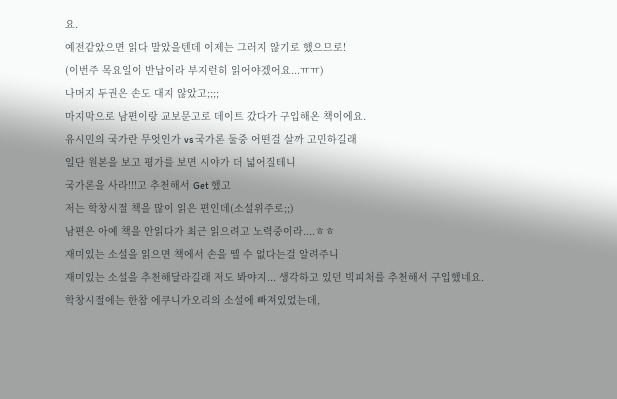요.
예전같았으면 읽다 말았을텐데 이제는 그러지 않기로 했으므로!
(이번주 목요일이 반납이라 부지런히 읽어야겠어요...ㅠㅠ)
나머지 두권은 손도 대지 않았고;;;;
마지막으로 남편이랑 교보문고로 데이트 갔다가 구입해온 책이에요.
유시민의 국가란 무엇인가 vs 국가론 둘중 어떤걸 살까 고민하길래
일단 원본을 보고 평가를 보면 시야가 더 넓어질테니
국가론을 사라!!!고 추천해서 Get 했고
저는 학창시절 책을 많이 읽은 편인데(소설위주로;;)
남편은 아예 책을 안읽다가 최근 읽으려고 노력중이라....ㅎㅎ
재미있는 소설을 읽으면 책에서 손을 뗄 수 없다는걸 알려주니
재미있는 소설을 추천해달라길래 저도 봐야지... 생각하고 있던 빅피처를 추천해서 구입했네요.
학창시절에는 한참 에쿠니가오리의 소설에 빠져있었는데,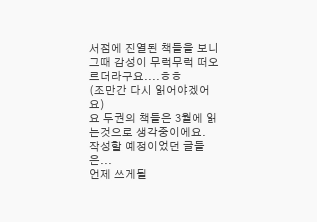서점에 진열된 책들을 보니 그때 감성이 무럭무럭 떠오르더라구요....ㅎㅎ
(조만간 다시 읽어야겠어요)
요 두권의 책들은 3월에 읽는것으로 생각중이에요.
작성할 예정이었던 글들은...
언제 쓰게될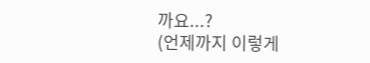까요...?
(언제까지 이렇게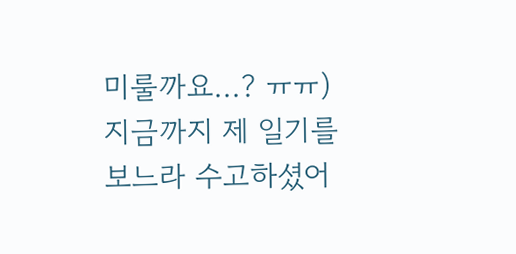미룰까요...? ㅠㅠ)
지금까지 제 일기를 보느라 수고하셨어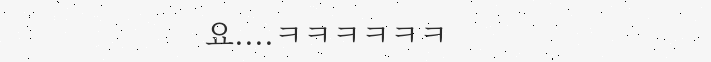요....ㅋㅋㅋㅋㅋㅋ